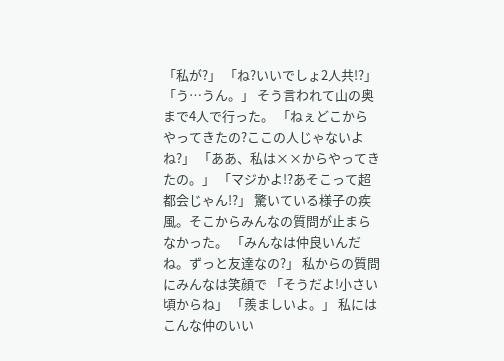「私が?」 「ね?いいでしょ2人共!?」 「う…うん。」 そう言われて山の奥まで4人で行った。 「ねぇどこからやってきたの?ここの人じゃないよね?」 「ああ、私は××からやってきたの。」 「マジかよ!?あそこって超都会じゃん!?」 驚いている様子の疾風。そこからみんなの質問が止まらなかった。 「みんなは仲良いんだね。ずっと友達なの?」 私からの質問にみんなは笑顔で 「そうだよ!小さい頃からね」 「羨ましいよ。」 私にはこんな仲のいい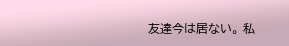友達今は居ない。 私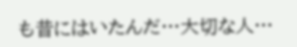も昔にはいたんだ…大切な人…